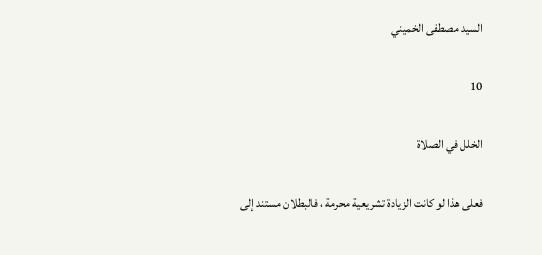السيد مصطفى الخميني

10

الخلل في الصلاة

فعلى هذا لو كانت الزيادة تشريعية محرمة ، فالبطلان مستند إلى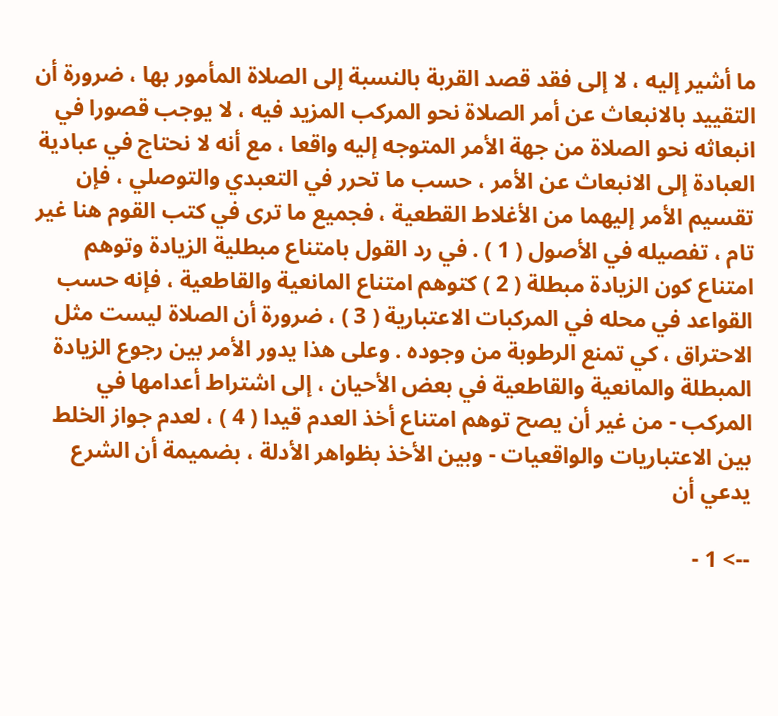ما أشير إليه ، لا إلى فقد قصد القربة بالنسبة إلى الصلاة المأمور بها ، ضرورة أن التقييد بالانبعاث عن أمر الصلاة نحو المركب المزيد فيه ، لا يوجب قصورا في انبعاثه نحو الصلاة من جهة الأمر المتوجه إليه واقعا ، مع أنه لا نحتاج في عبادية العبادة إلى الانبعاث عن الأمر ، حسب ما تحرر في التعبدي والتوصلي ، فإن تقسيم الأمر إليهما من الأغلاط القطعية ، فجميع ما ترى في كتب القوم هنا غير تام ، تفصيله في الأصول ( 1 ) . في رد القول بامتناع مبطلية الزيادة وتوهم امتناع كون الزيادة مبطلة ( 2 ) كتوهم امتناع المانعية والقاطعية ، فإنه حسب القواعد في محله في المركبات الاعتبارية ( 3 ) ، ضرورة أن الصلاة ليست مثل الاحتراق ، كي تمنع الرطوبة من وجوده . وعلى هذا يدور الأمر بين رجوع الزيادة المبطلة والمانعية والقاطعية في بعض الأحيان ، إلى اشتراط أعدامها في المركب - من غير أن يصح توهم امتناع أخذ العدم قيدا ( 4 ) ، لعدم جواز الخلط بين الاعتباريات والواقعيات - وبين الأخذ بظواهر الأدلة ، بضميمة أن الشرع يدعي أن

--> 1 -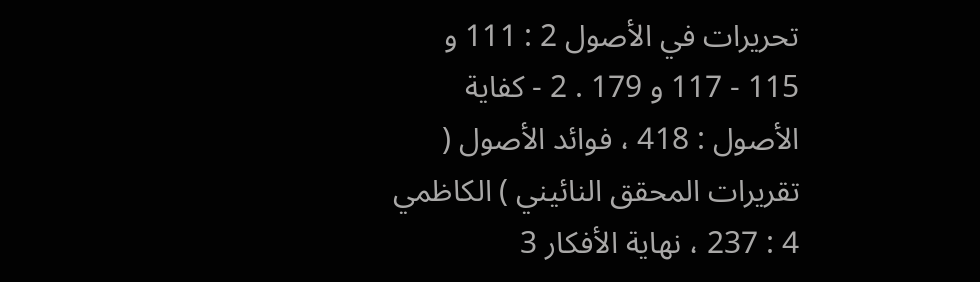تحريرات في الأصول 2 : 111 و 115 - 117 و 179 . 2 - كفاية الأصول : 418 ، فوائد الأصول ( تقريرات المحقق النائيني ) الكاظمي 4 : 237 ، نهاية الأفكار 3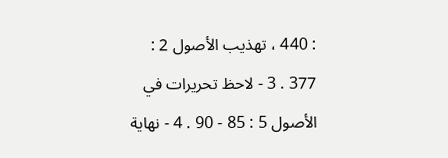: 440 ، تهذيب الأصول 2 : 377 . 3 - لاحظ تحريرات في الأصول 5 : 85 - 90 . 4 - نهاية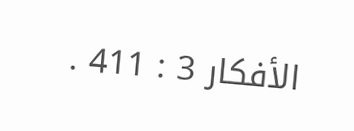الأفكار 3 : 411 .